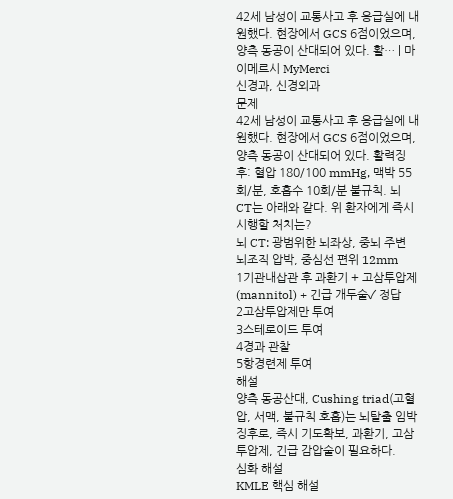42세 남성이 교통사고 후 응급실에 내원했다. 현장에서 GCS 6점이었으며, 양측 동공이 산대되어 있다. 활… | 마이메르시 MyMerci
신경과, 신경외과
문제
42세 남성이 교통사고 후 응급실에 내원했다. 현장에서 GCS 6점이었으며, 양측 동공이 산대되어 있다. 활력징후: 혈압 180/100 mmHg, 맥박 55회/분, 호흡수 10회/분 불규칙. 뇌 CT는 아래와 같다. 위 환자에게 즉시 시행할 처치는?
뇌 CT: 광범위한 뇌좌상, 중뇌 주변 뇌조직 압박, 중심선 편위 12mm
1기관내삽관 후 과환기 + 고삼투압제(mannitol) + 긴급 개두술✓ 정답
2고삼투압제만 투여
3스테로이드 투여
4경과 관찰
5항경련제 투여
해설
양측 동공산대, Cushing triad(고혈압, 서맥, 불규칙 호흡)는 뇌탈출 임박 징후로, 즉시 기도확보, 과환기, 고삼투압제, 긴급 감압술이 필요하다.
심화 해설
KMLE 핵심 해설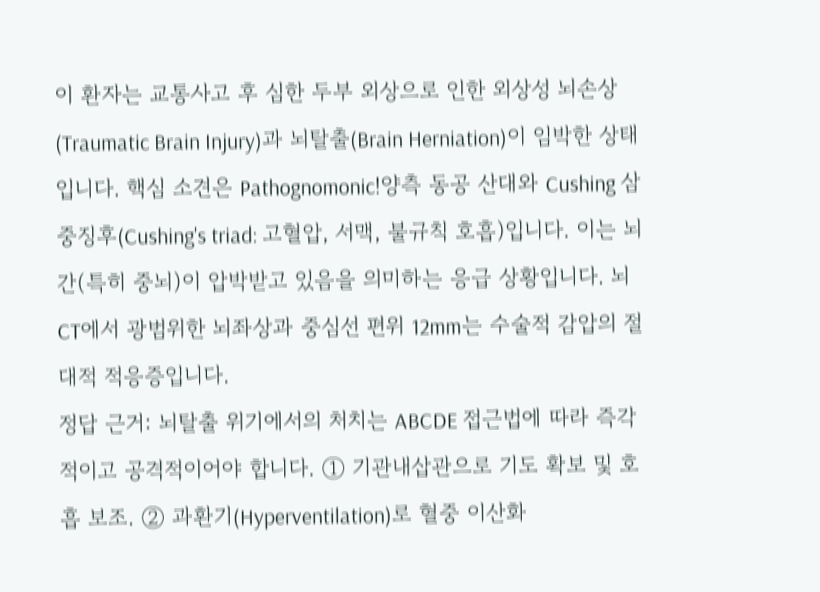이 환자는 교통사고 후 심한 두부 외상으로 인한 외상성 뇌손상(Traumatic Brain Injury)과 뇌탈출(Brain Herniation)이 임박한 상태입니다. 핵심 소견은 Pathognomonic!양측 동공 산대와 Cushing 삼중징후(Cushing's triad: 고혈압, 서맥, 불규칙 호흡)입니다. 이는 뇌간(특히 중뇌)이 압박받고 있음을 의미하는 응급 상황입니다. 뇌 CT에서 광범위한 뇌좌상과 중심선 편위 12mm는 수술적 감압의 절대적 적응증입니다.
정답 근거: 뇌탈출 위기에서의 처치는 ABCDE 접근법에 따라 즉각적이고 공격적이어야 합니다. ① 기관내삽관으로 기도 확보 및 호흡 보조. ② 과환기(Hyperventilation)로 혈중 이산화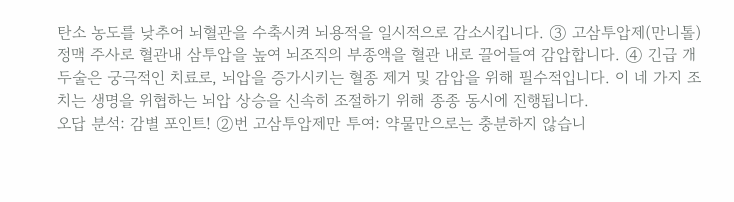탄소 농도를 낮추어 뇌혈관을 수축시켜 뇌용적을 일시적으로 감소시킵니다. ③ 고삼투압제(만니톨) 정맥 주사로 혈관내 삼투압을 높여 뇌조직의 부종액을 혈관 내로 끌어들여 감압합니다. ④ 긴급 개두술은 궁극적인 치료로, 뇌압을 증가시키는 혈종 제거 및 감압을 위해 필수적입니다. 이 네 가지 조치는 생명을 위협하는 뇌압 상승을 신속히 조절하기 위해 종종 동시에 진행됩니다.
오답 분석: 감별 포인트! ②번 고삼투압제만 투여: 약물만으로는 충분하지 않습니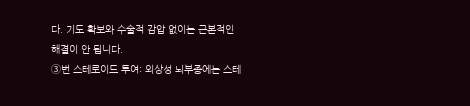다. 기도 확보와 수술적 감압 없이는 근본적인 해결이 안 됩니다.
③번 스테로이드 투여: 외상성 뇌부종에는 스테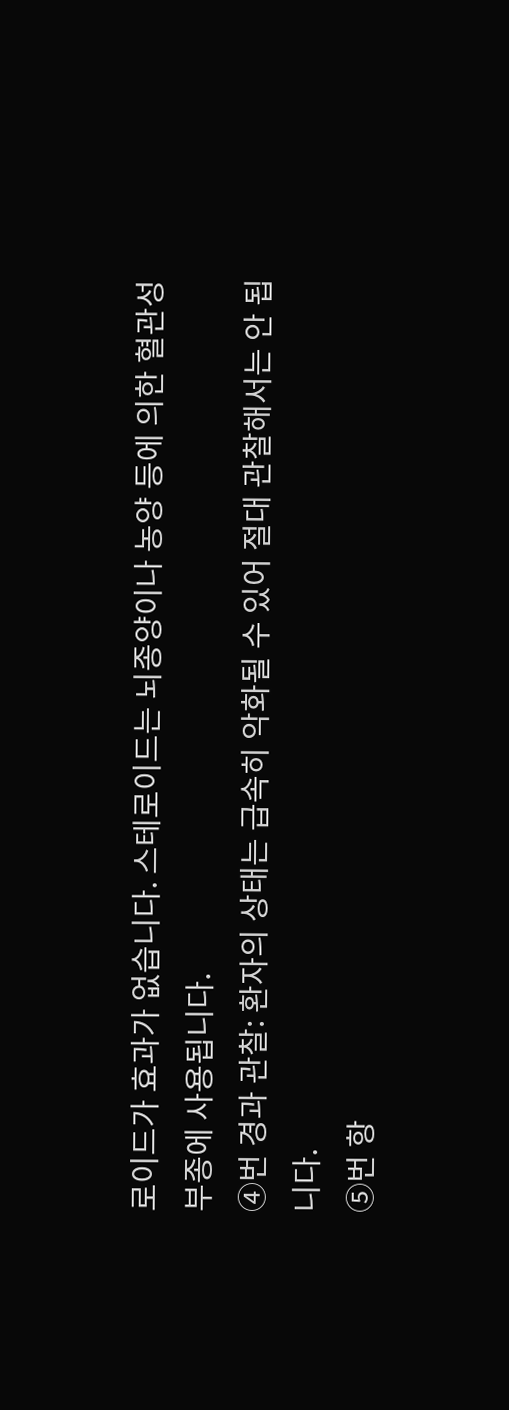로이드가 효과가 없습니다. 스테로이드는 뇌종양이나 농양 등에 의한 혈관성 부종에 사용됩니다.
④번 경과 관찰: 환자의 상태는 급속히 악화될 수 있어 절대 관찰해서는 안 됩니다.
⑤번 항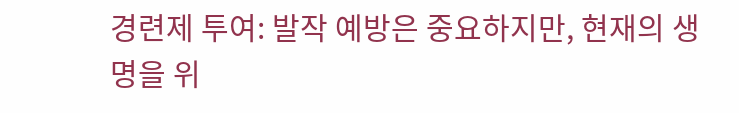경련제 투여: 발작 예방은 중요하지만, 현재의 생명을 위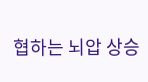협하는 뇌압 상승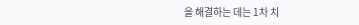을 해결하는 데는 1차 치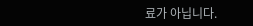료가 아닙니다.